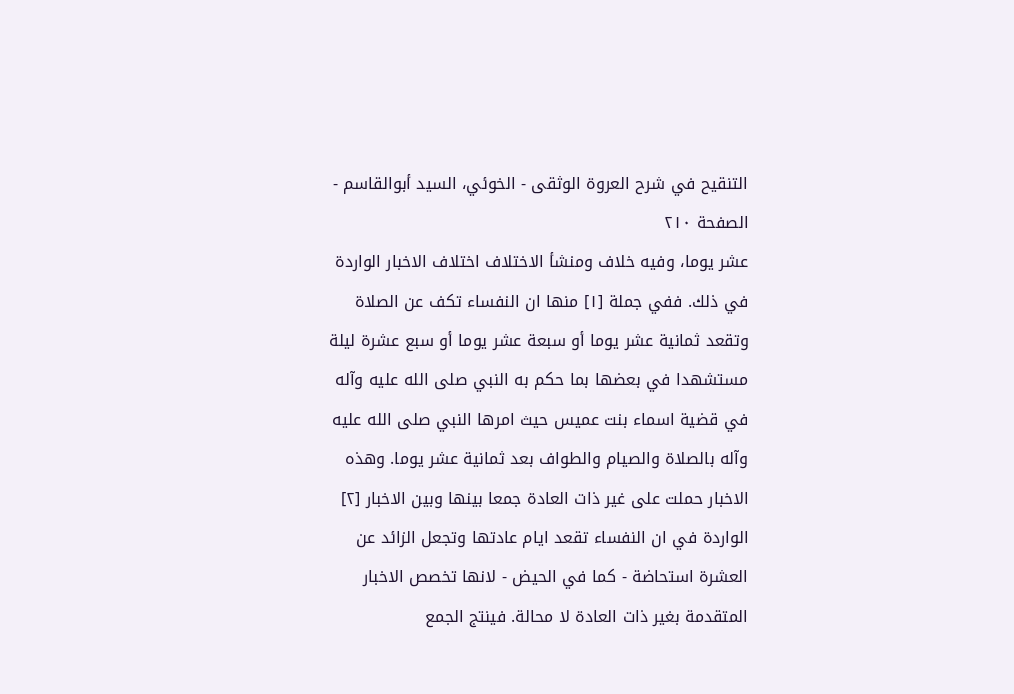التنقيح في شرح العروة الوثقى - الخوئي، السيد أبوالقاسم - الصفحة ٢١٠
عشر يوما، وفيه خلاف ومنشأ الاختلاف اختلاف الاخبار الواردة في ذلك. ففي جملة [١] منها ان النفساء تكف عن الصلاة وتقعد ثمانية عشر يوما أو سبعة عشر يوما أو سبع عشرة ليلة مستشهدا في بعضها بما حكم به النبي صلى الله عليه وآله في قضية اسماء بنت عميس حيث امرها النبي صلى الله عليه وآله بالصلاة والصيام والطواف بعد ثمانية عشر يوما. وهذه الاخبار حملت على غير ذات العادة جمعا بينها وبين الاخبار [٢] الواردة في ان النفساء تقعد ايام عادتها وتجعل الزائد عن العشرة استحاضة - كما في الحيض - لانها تخصص الاخبار المتقدمة بغير ذات العادة لا محالة. فينتج الجمع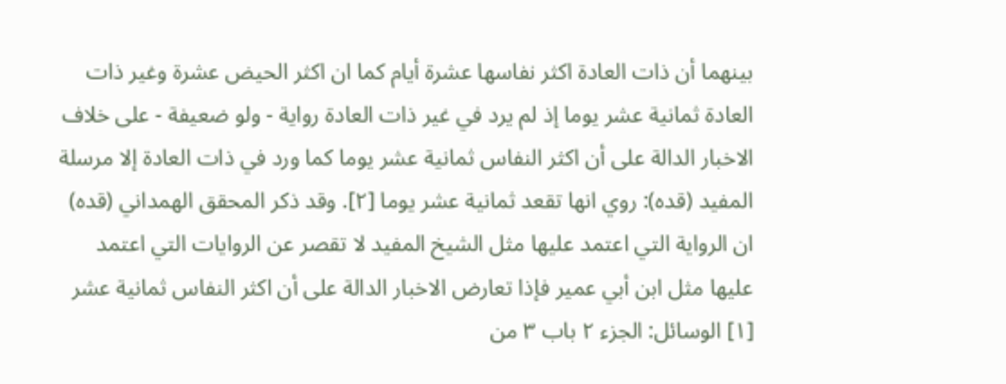بينهما أن ذات العادة اكثر نفاسها عشرة أيام كما ان اكثر الحيض عشرة وغير ذات العادة ثمانية عشر يوما إذ لم يرد في غير ذات العادة رواية - ولو ضعيفة - على خلاف الاخبار الدالة على أن اكثر النفاس ثمانية عشر يوما كما ورد في ذات العادة إلا مرسلة المفيد (قده): روي انها تقعد ثمانية عشر يوما [٢]. وقد ذكر المحقق الهمداني (قده) ان الرواية التي اعتمد عليها مثل الشيخ المفيد لا تقصر عن الروايات التي اعتمد عليها مثل ابن أبي عمير فإذا تعارض الاخبار الدالة على أن اكثر النفاس ثمانية عشر
[١] الوسائل: الجزء ٢ باب ٣ من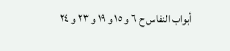أبواب النفاس ح ٦ و ١٥ و ١٩ و ٢٣ و ٢٤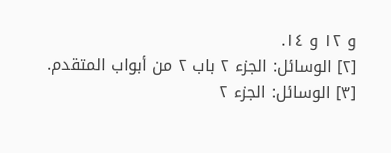و ١٢ و ١٤.
[٢] الوسائل: الجزء ٢ باب ٢ من أبواب المتقدم.
[٣] الوسائل: الجزء ٢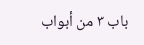باب ٣ من أبواب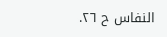النفاس ح ٢٦.